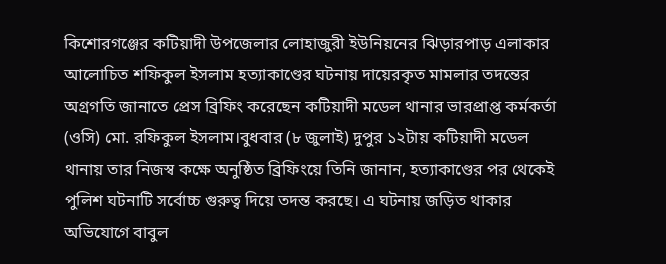কিশোরগঞ্জের কটিয়াদী উপজেলার লোহাজুরী ইউনিয়নের ঝিড়ারপাড় এলাকার আলোচিত শফিকুল ইসলাম হত্যাকাণ্ডের ঘটনায় দায়েরকৃত মামলার তদন্তের অগ্রগতি জানাতে প্রেস ব্রিফিং করেছেন কটিয়াদী মডেল থানার ভারপ্রাপ্ত কর্মকর্তা (ওসি) মো. রফিকুল ইসলাম।বুধবার (৮ জুলাই) দুপুর ১২টায় কটিয়াদী মডেল থানায় তার নিজস্ব কক্ষে অনুষ্ঠিত ব্রিফিংয়ে তিনি জানান, হত্যাকাণ্ডের পর থেকেই পুলিশ ঘটনাটি সর্বোচ্চ গুরুত্ব দিয়ে তদন্ত করছে। এ ঘটনায় জড়িত থাকার অভিযোগে বাবুল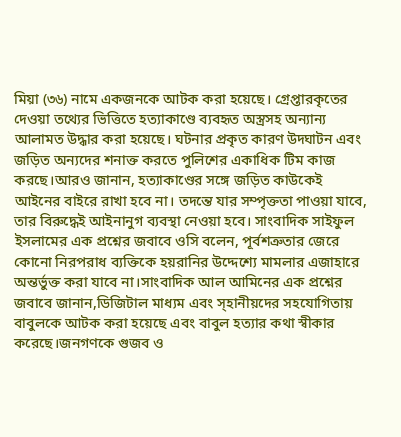মিয়া (৩৬) নামে একজনকে আটক করা হয়েছে। গ্রেপ্তারকৃতের দেওয়া তথ্যের ভিত্তিতে হত্যাকাণ্ডে ব্যবহৃত অস্ত্রসহ অন্যান্য আলামত উদ্ধার করা হয়েছে। ঘটনার প্রকৃত কারণ উদ্ঘাটন এবং জড়িত অন্যদের শনাক্ত করতে পুলিশের একাধিক টিম কাজ করছে।আরও জানান, হত্যাকাণ্ডের সঙ্গে জড়িত কাউকেই আইনের বাইরে রাখা হবে না। তদন্তে যার সম্পৃক্ততা পাওয়া যাবে, তার বিরুদ্ধেই আইনানুগ ব্যবস্থা নেওয়া হবে। সাংবাদিক সাইফুল ইসলামের এক প্রশ্নের জবাবে ওসি বলেন, পূর্বশত্রুতার জেরে কোনো নিরপরাধ ব্যক্তিকে হয়রানির উদ্দেশ্যে মামলার এজাহারে অন্তর্ভুক্ত করা যাবে না।সাংবাদিক আল আমিনের এক প্রশ্নের জবাবে জানান,ডিজিটাল মাধ্যম এবং স্হানীয়দের সহযোগিতায় বাবুলকে আটক করা হয়েছে এবং বাবুল হত্যার কথা স্বীকার করেছে।জনগণকে গুজব ও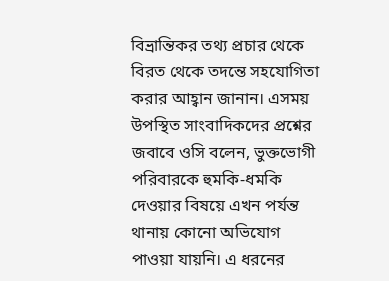বিভ্রান্তিকর তথ্য প্রচার থেকে বিরত থেকে তদন্তে সহযোগিতা করার আহ্বান জানান। এসময় উপস্থিত সাংবাদিকদের প্রশ্নের জবাবে ওসি বলেন, ভুক্তভোগী পরিবারকে হুমকি-ধমকি দেওয়ার বিষয়ে এখন পর্যন্ত থানায় কোনো অভিযোগ পাওয়া যায়নি। এ ধরনের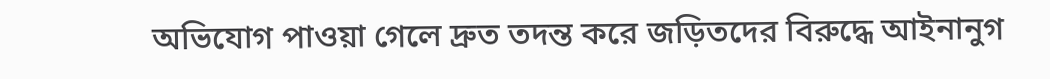অভিযোগ পাওয়া গেলে দ্রুত তদন্ত করে জড়িতদের বিরুদ্ধে আইনানুগ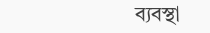ব্যবস্থা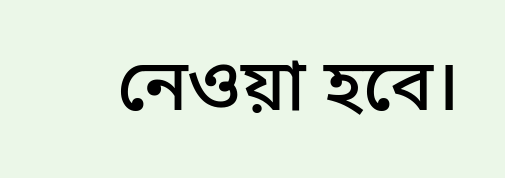নেওয়া হবে।